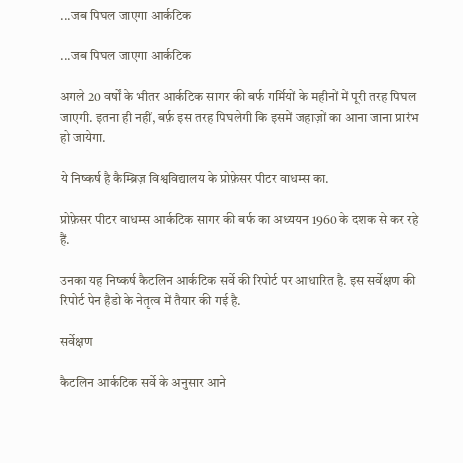...जब पिघल जाएगा आर्कटिक

...जब पिघल जाएगा आर्कटिक

अगले 20 वर्षों के भीतर आर्कटिक सागर की बर्फ गर्मियों के महीनों में पूरी तरह पिघल जाएगी. इतना ही नहीं, बर्फ़ इस तरह पिघलेगी कि इसमें जहाज़ों का आना जाना प्रारंभ हो जायेगा.

ये निष्कर्ष है कैम्ब्रिज़ विश्वविद्यालय के प्रोफ़ेसर पीटर वाधम्स का.

प्रोफ़ेसर पीटर वाधम्स आर्कटिक सागर की बर्फ का अध्ययन 1960 के दशक से कर रहे हैं.

उनका यह निष्कर्ष कैटलिन आर्कटिक सर्वे की रिपोर्ट पर आधारित है. इस सर्वेक्षण की रिपोर्ट पेन हैडो के नेतृत्व में तैयार की गई है.

सर्वेक्षण

कैटलिन आर्कटिक सर्वे के अनुसार आने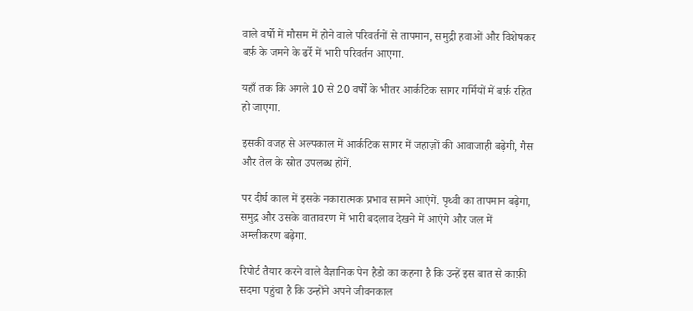वाले वर्षो में मौसम में होने वाले परिवर्तनों से तापमान, समुद्री हवाओं और विशेषकर बर्फ़ के जमने के ढर्रे में भारी परिवर्तन आएगा.

यहाँ तक कि अगले 10 से 20 वर्षों के भीतर आर्कटिक सागर गर्मियों में बर्फ़ रहित हो जाएगा.

इसकी वजह से अल्पकाल में आर्कटिक सागर में जहाज़ों की आवाजाही बढ़ेगी, गैस और तेल के स्रोत उपलब्ध होंगें.

पर दीर्घ काल में इसके नकारात्मक प्रभाव सामने आएंगें. पृथ्वी का तापमान बढ़ेगा, समुद्र और उसके वातावरण में भारी बदलाव देखने में आएंगे और जल में अम्लीकरण बढ़ेगा.

रिपोर्ट तैयार करने वाले वैज्ञानिक पेन हैडो का कहना है कि उन्हें इस बात से काफ़ी सदमा पहुंचा है कि उन्होंने अपने जीवनकाल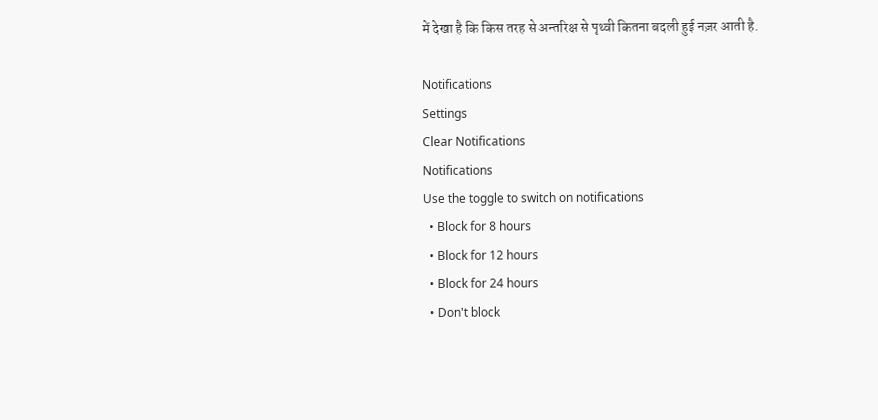में देखा है कि किस तरह से अन्तरिक्ष से पृथ्वी कितना बदली हुई नज़र आती है.

Notifications
Settings
Clear Notifications
Notifications
Use the toggle to switch on notifications
  • Block for 8 hours
  • Block for 12 hours
  • Block for 24 hours
  • Don't block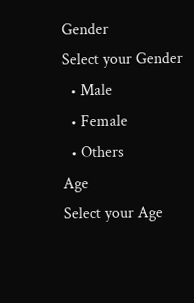Gender
Select your Gender
  • Male
  • Female
  • Others
Age
Select your Age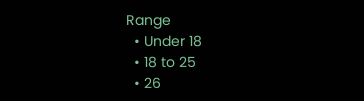Range
  • Under 18
  • 18 to 25
  • 26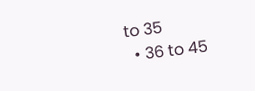to 35
  • 36 to 45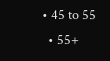• 45 to 55
  • 55+